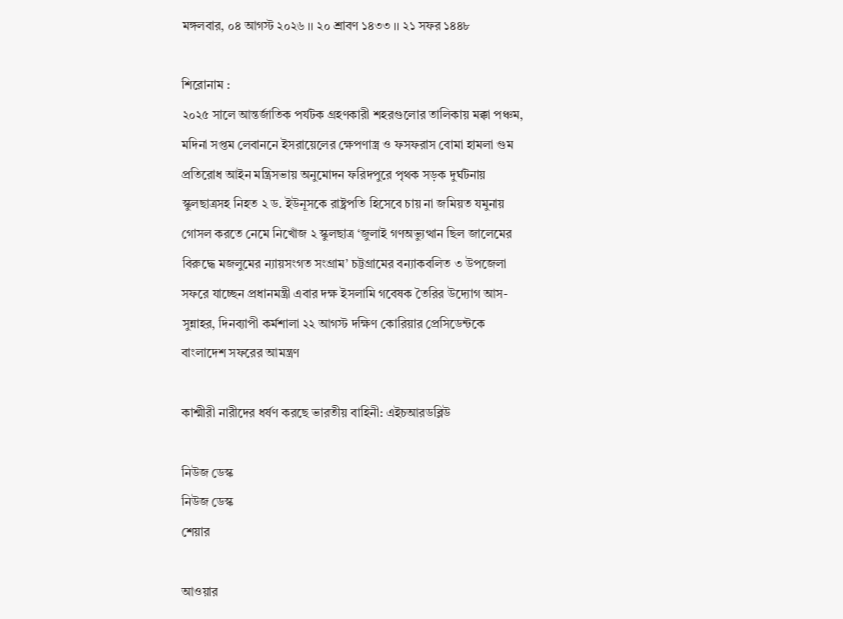মঙ্গলবার, ০৪ আগস্ট ২০২৬ ।। ২০ শ্রাবণ ১৪৩৩ ।। ২১ সফর ১৪৪৮

শিরোনাম :
২০২৫ সালে আন্তর্জাতিক পর্যটক গ্রহণকারী শহরগুলোর তালিকায় মক্কা পঞ্চম, মদিনা সপ্তম লেবাননে ইসরায়েলের ক্ষেপণাস্ত্র ও ফসফরাস বোমা হামলা গুম প্রতিরোধ আইন মন্ত্রিসভায় অনুমোদন ফরিদপুরে পৃথক সড়ক দুর্ঘটনায় স্কুলছাত্রসহ নিহত ২ ড. ইউনূসকে রাষ্ট্রপতি হিসেবে চায় না জমিয়ত যমুনায় গোসল করতে নেমে নিখোঁজ ২ স্কুলছাত্র ‘জুলাই গণঅভ্যুত্থান ছিল জালেমের বিরুদ্ধে মজলুমের ন্যায়সংগত সংগ্রাম’ চট্টগ্রামের বন্যাকবলিত ৩ উপজেলা সফরে যাচ্ছেন প্রধানমন্ত্রী এবার দক্ষ ইসলামি গবেষক তৈরির উদ্যোগ আস-সুন্নাহর, দিনব্যাপী কর্মশালা ২২ আগস্ট দক্ষিণ কোরিয়ার প্রেসিডেন্টকে বাংলাদেশ সফরের আমন্ত্রণ

কাশ্মীরী নারীদের ধর্ষণ করছে ভারতীয় বাহিনী: এইচআরডব্লিউ

নিউজ ডেস্ক
নিউজ ডেস্ক
শেয়ার

আওয়ার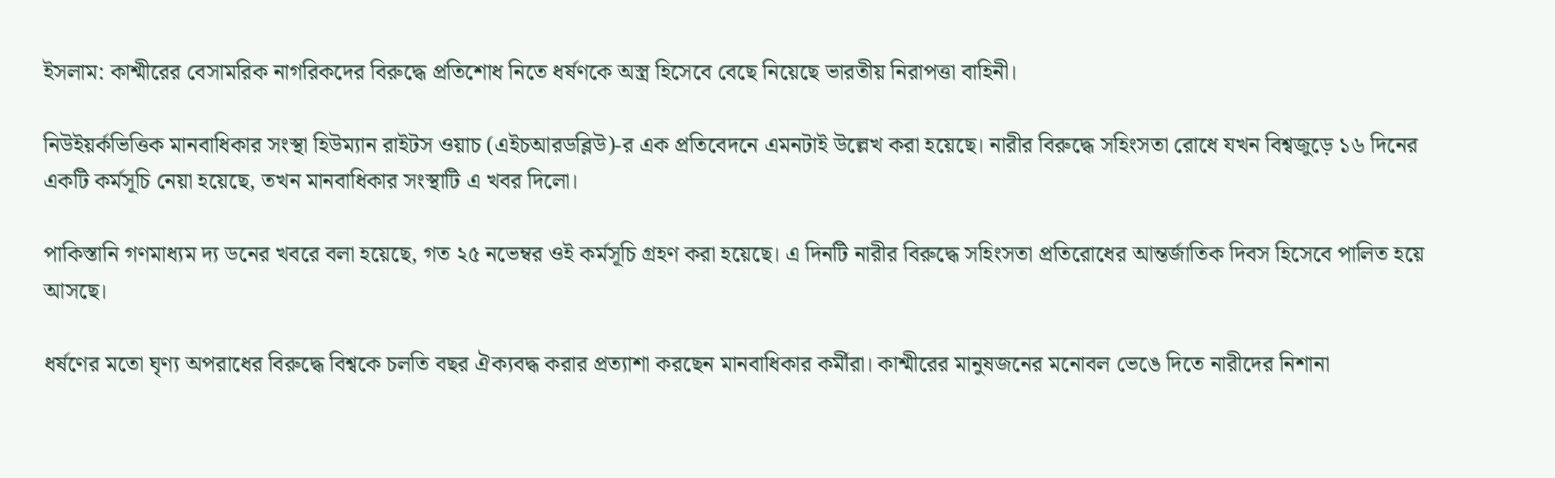ইসলাম: কাশ্মীরের বেসামরিক নাগরিকদের বিরুদ্ধে প্রতিশোধ নিতে ধর্ষণকে অস্ত্র হিসেবে বেছে নিয়েছে ভারতীয় নিরাপত্তা বাহিনী।

নিউইয়র্কভিত্তিক মানবাধিকার সংস্থা হিউম্যান রাইটস ওয়াচ (এইচআরডব্লিউ)-র এক প্রতিবেদনে এমনটাই উল্লেখ করা হয়েছে। নারীর বিরুদ্ধে সহিংসতা রোধে যখন বিশ্বজুড়ে ১৬ দিনের একটি কর্মসূচি নেয়া হয়েছে, তখন মানবাধিকার সংস্থাটি এ খবর দিলো।

পাকিস্তানি গণমাধ্যম দ্য ডনের খবরে বলা হয়েছে, গত ২৫ নভেম্বর ওই কর্মসূচি গ্রহণ করা হয়েছে। এ দিনটি নারীর বিরুদ্ধে সহিংসতা প্রতিরোধের আন্তর্জাতিক দিবস হিসেবে পালিত হয়ে আসছে।

ধর্ষণের মতো ঘৃণ্য অপরাধের বিরুদ্ধে বিশ্বকে চলতি বছর ঐক্যবদ্ধ করার প্রত্যাশা করছেন মানবাধিকার কর্মীরা। কাশ্মীরের মানুষজনের মনোবল ভেঙে দিতে নারীদের নিশানা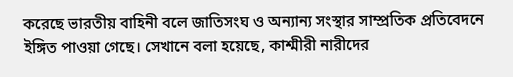করেছে ভারতীয় বাহিনী বলে জাতিসংঘ ও অন্যান্য সংস্থার সাম্প্রতিক প্রতিবেদনে ইঙ্গিত পাওয়া গেছে। সেখানে বলা হয়েছে, কাশ্মীরী নারীদের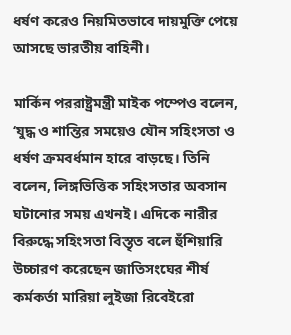ধর্ষণ করেও নিয়মিতভাবে দায়মুক্তি পেয়ে আসছে ভারতীয় বাহিনী।

মার্কিন পররাষ্ট্রমন্ত্রী মাইক পম্পেও বলেন, ‘যুদ্ধ ও শান্তির সময়েও যৌন সহিংসতা ও ধর্ষণ ক্রমবর্ধমান হারে বাড়ছে। তিনি বলেন, লিঙ্গভিত্তিক সহিংসতার অবসান ঘটানোর সময় এখনই। এদিকে নারীর বিরুদ্ধে সহিংসতা বিস্তৃত বলে হুঁশিয়ারি উচ্চারণ করেছেন জাতিসংঘের শীর্ষ কর্মকর্তা মারিয়া লুইজা রিবেইরো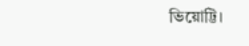ভিয়োট্টি।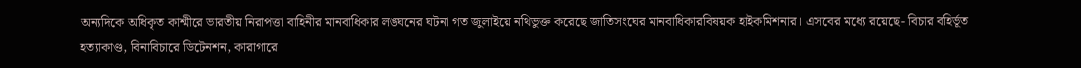অন্যদিকে অধিকৃত কাশ্মীরে ভারতীয় নিরাপত্তা বাহিনীর মানবাধিকার লঙ্ঘনের ঘটনা গত জুলাইয়ে নথিভুক্ত করেছে জাতিসংঘের মানবাধিকারবিষয়ক হাইকমিশনার। এসবের মধ্যে রয়েছে- বিচার বহির্ভূত হত্যাকাণ্ড, বিনাবিচারে ডিটেনশন, কারাগারে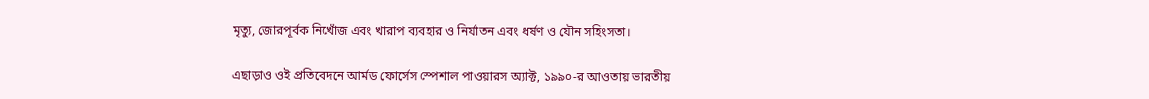মৃত্যু, জোরপূর্বক নিখোঁজ এবং খারাপ ব্যবহার ও নির্যাতন এবং ধর্ষণ ও যৌন সহিংসতা।

এছাড়াও ওই প্রতিবেদনে আর্মড ফোর্সেস স্পেশাল পাওয়ারস অ্যাক্ট, ১৯৯০-র আওতায় ভারতীয়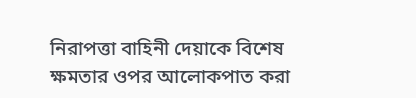নিরাপত্তা বাহিনী দেয়াকে বিশেষ ক্ষমতার ওপর আলোকপাত করা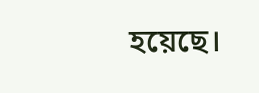হয়েছে।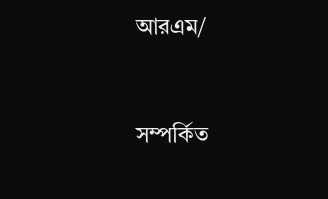আরএম/


সম্পর্কিত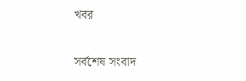খবর

সর্বশেষ সংবাদ